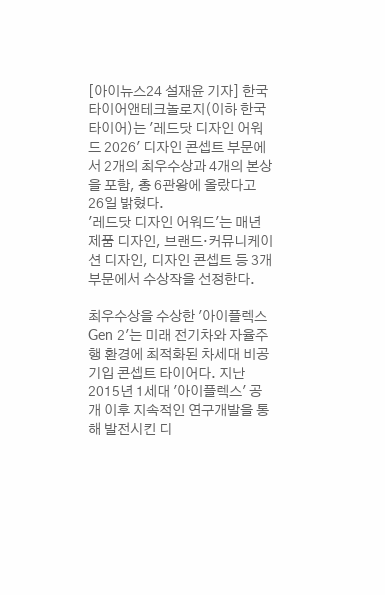[아이뉴스24 설재윤 기자] 한국타이어앤테크놀로지(이하 한국타이어)는 '레드닷 디자인 어워드 2026' 디자인 콘셉트 부문에서 2개의 최우수상과 4개의 본상을 포함, 총 6관왕에 올랐다고 26일 밝혔다.
'레드닷 디자인 어워드'는 매년 제품 디자인, 브랜드·커뮤니케이션 디자인, 디자인 콘셉트 등 3개 부문에서 수상작을 선정한다.

최우수상을 수상한 '아이플렉스 Gen 2'는 미래 전기차와 자율주행 환경에 최적화된 차세대 비공기입 콘셉트 타이어다. 지난 2015년 1세대 '아이플렉스' 공개 이후 지속적인 연구개발을 통해 발전시킨 디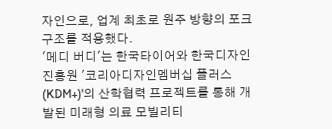자인으로, 업계 최초로 원주 방향의 포크 구조를 적용했다.
'메디 버디'는 한국타이어와 한국디자인진흥원 '코리아디자인멤버십 플러스(KDM+)'의 산학협력 프로젝트를 통해 개발된 미래형 의료 모빌리티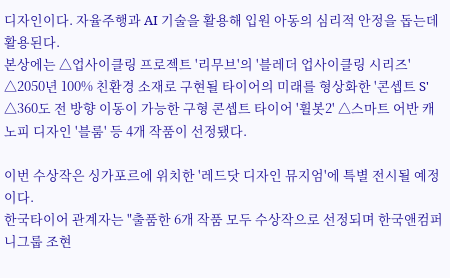디자인이다. 자율주행과 AI 기술을 활용해 입원 아동의 심리적 안정을 돕는데 활용된다.
본상에는 △업사이클링 프로젝트 '리무브'의 '블레더 업사이클링 시리즈' △2050년 100% 친환경 소재로 구현될 타이어의 미래를 형상화한 '콘셉트 S' △360도 전 방향 이동이 가능한 구형 콘셉트 타이어 '휠봇2' △스마트 어반 캐노피 디자인 '블룸' 등 4개 작품이 선정됐다.

이번 수상작은 싱가포르에 위치한 '레드닷 디자인 뮤지엄'에 특별 전시될 예정이다.
한국타이어 관계자는 "출품한 6개 작품 모두 수상작으로 선정되며 한국앤컴퍼니그룹 조현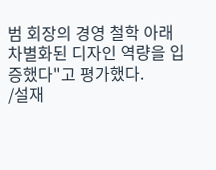범 회장의 경영 철학 아래 차별화된 디자인 역량을 입증했다"고 평가했다.
/설재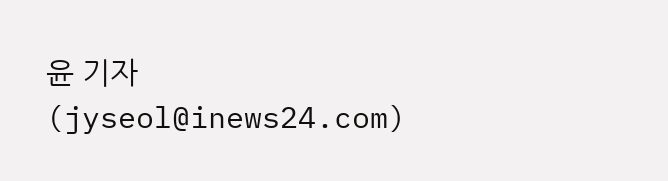윤 기자(jyseol@inews24.com)